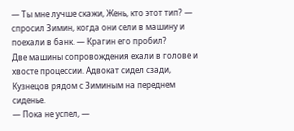— Ты мне лучше скажи, Жень, кто этот тип? — спросил Зимин, когда они сели в машину и поехали в банк. — Крагин его пробил?
Две машины сопровождения ехали в голове и хвосте процессии. Адвокат сидел сзади, Кузнецов рядом с Зиминым на переднем сиденье.
— Пока не успел, —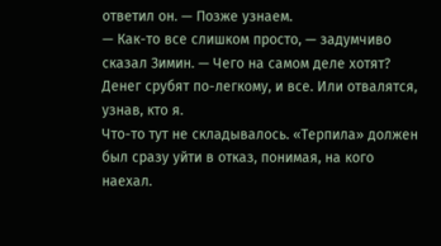ответил он. — Позже узнаем.
— Как-то все слишком просто, — задумчиво сказал Зимин. — Чего на самом деле хотят? Денег срубят по-легкому, и все. Или отвалятся, узнав, кто я.
Что-то тут не складывалось. «Терпила» должен был сразу уйти в отказ, понимая, на кого наехал.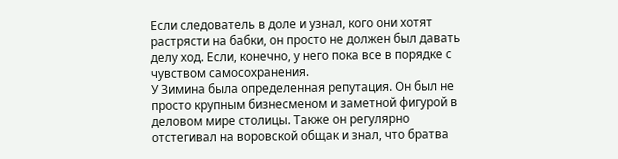Если следователь в доле и узнал, кого они хотят растрясти на бабки, он просто не должен был давать делу ход. Если, конечно, у него пока все в порядке с чувством самосохранения.
У Зимина была определенная репутация. Он был не просто крупным бизнесменом и заметной фигурой в деловом мире столицы. Также он регулярно отстегивал на воровской общак и знал, что братва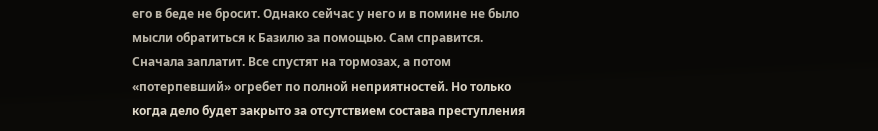его в беде не бросит. Однако сейчас у него и в помине не было мысли обратиться к Базилю за помощью. Сам справится.
Сначала заплатит. Все спустят на тормозах, а потом «потерпевший» огребет по полной неприятностей. Но только когда дело будет закрыто за отсутствием состава преступления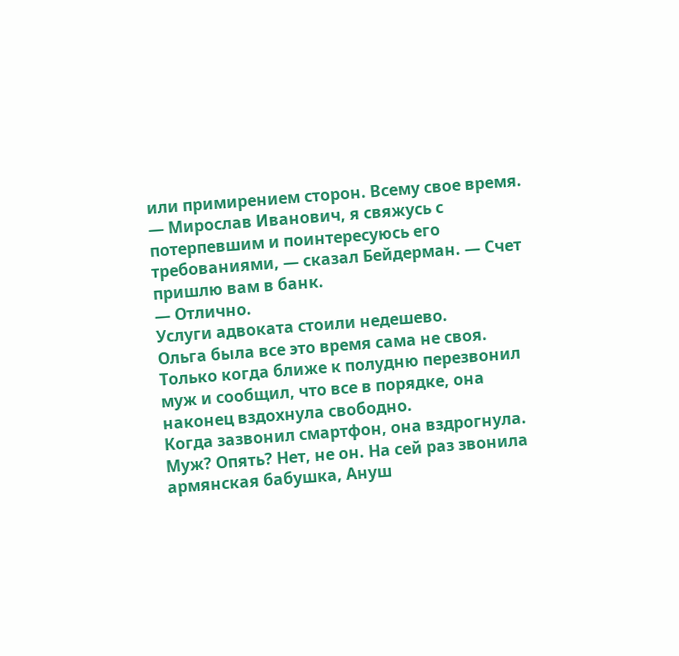или примирением сторон. Всему свое время.
— Мирослав Иванович, я свяжусь с потерпевшим и поинтересуюсь его требованиями, — сказал Бейдерман. — Счет пришлю вам в банк.
— Отлично.
Услуги адвоката стоили недешево.
Ольга была все это время сама не своя. Только когда ближе к полудню перезвонил муж и сообщил, что все в порядке, она наконец вздохнула свободно.
Когда зазвонил смартфон, она вздрогнула. Муж? Опять? Нет, не он. На сей раз звонила армянская бабушка, Ануш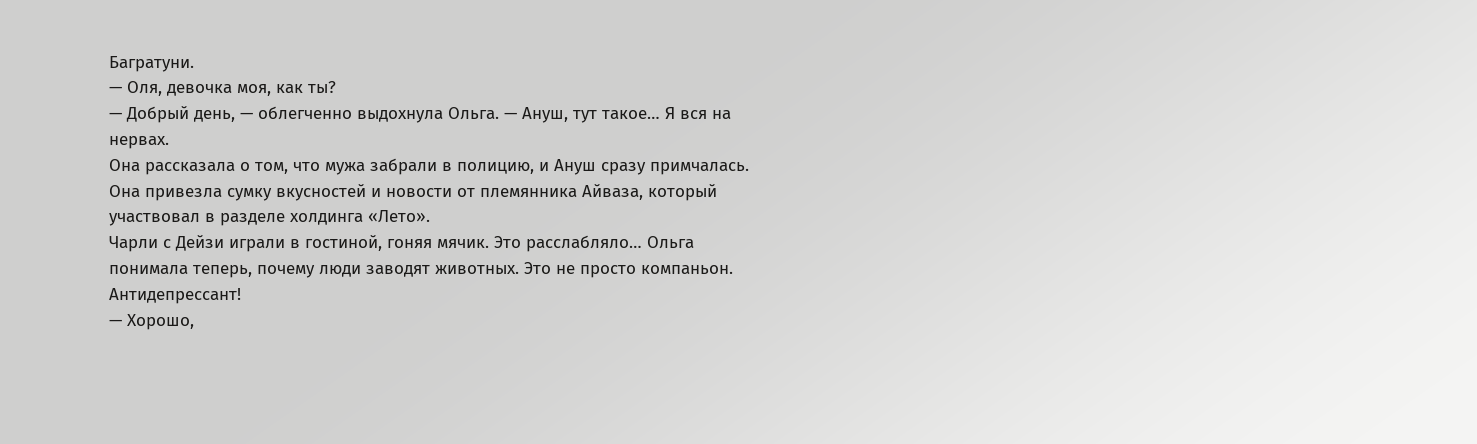Багратуни.
— Оля, девочка моя, как ты?
— Добрый день, — облегченно выдохнула Ольга. — Ануш, тут такое… Я вся на нервах.
Она рассказала о том, что мужа забрали в полицию, и Ануш сразу примчалась. Она привезла сумку вкусностей и новости от племянника Айваза, который участвовал в разделе холдинга «Лето».
Чарли с Дейзи играли в гостиной, гоняя мячик. Это расслабляло… Ольга понимала теперь, почему люди заводят животных. Это не просто компаньон. Антидепрессант!
— Хорошо,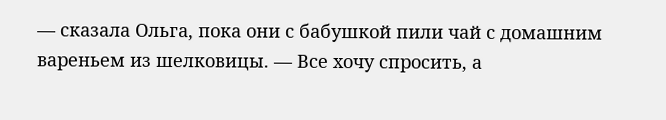— сказала Ольга, пока они с бабушкой пили чай с домашним вареньем из шелковицы. — Все хочу спросить, а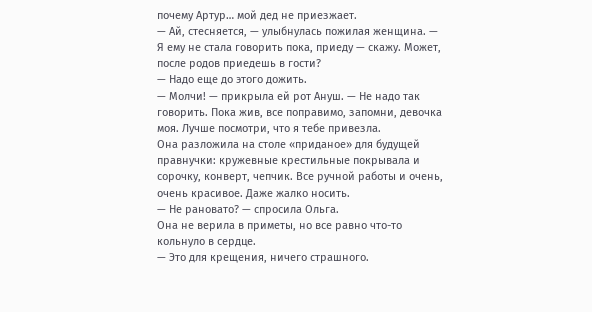почему Артур… мой дед не приезжает.
— Ай, стесняется, — улыбнулась пожилая женщина. — Я ему не стала говорить пока, приеду — скажу. Может, после родов приедешь в гости?
— Надо еще до этого дожить.
— Молчи! — прикрыла ей рот Ануш. — Не надо так говорить. Пока жив, все поправимо, запомни, девочка моя. Лучше посмотри, что я тебе привезла.
Она разложила на столе «приданое» для будущей правнучки: кружевные крестильные покрывала и сорочку, конверт, чепчик. Все ручной работы и очень, очень красивое. Даже жалко носить.
— Не рановато? — спросила Ольга.
Она не верила в приметы, но все равно что-то кольнуло в сердце.
— Это для крещения, ничего страшного.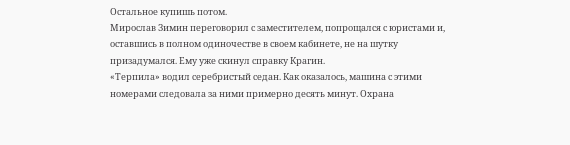Остальное купишь потом.
Мирослав Зимин переговорил с заместителем, попрощался с юристами и, оставшись в полном одиночестве в своем кабинете, не на шутку призадумался. Ему уже скинул справку Крагин.
«Терпила» водил серебристый седан. Как оказалось, машина с этими номерами следовала за ними примерно десять минут. Охрана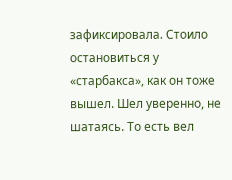зафиксировала. Стоило остановиться у «старбакса», как он тоже вышел. Шел уверенно, не шатаясь. То есть вел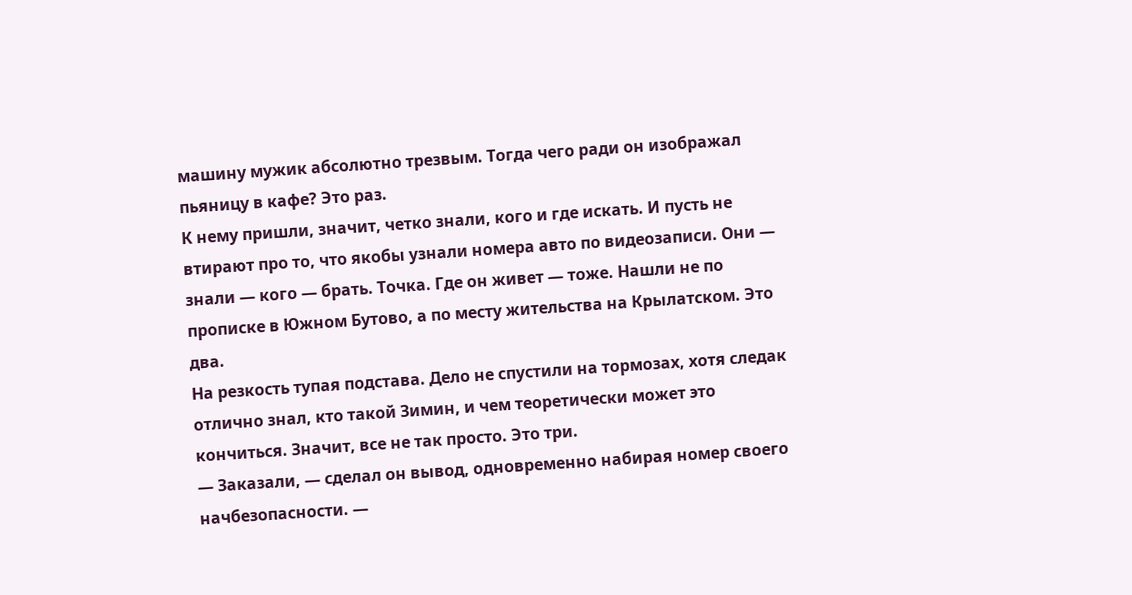машину мужик абсолютно трезвым. Тогда чего ради он изображал пьяницу в кафе? Это раз.
К нему пришли, значит, четко знали, кого и где искать. И пусть не втирают про то, что якобы узнали номера авто по видеозаписи. Они — знали — кого — брать. Точка. Где он живет — тоже. Нашли не по прописке в Южном Бутово, а по месту жительства на Крылатском. Это два.
На резкость тупая подстава. Дело не спустили на тормозах, хотя следак отлично знал, кто такой Зимин, и чем теоретически может это кончиться. Значит, все не так просто. Это три.
— Заказали, — сделал он вывод, одновременно набирая номер своего начбезопасности. —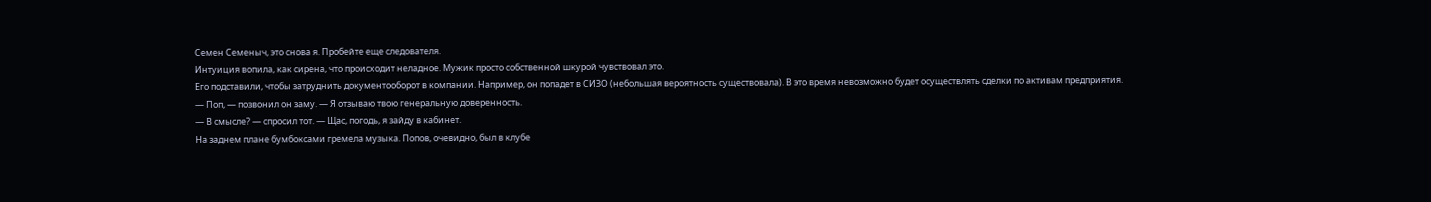Семен Семеныч, это снова я. Пробейте еще следователя.
Интуиция вопила, как сирена, что происходит неладное. Мужик просто собственной шкурой чувствовал это.
Его подставили, чтобы затруднить документооборот в компании. Например, он попадет в СИЗО (небольшая вероятность существовала). В это время невозможно будет осуществлять сделки по активам предприятия.
— Поп, — позвонил он заму. — Я отзываю твою генеральную доверенность.
— В смысле? — спросил тот. — Щас, погодь, я зайду в кабинет.
На заднем плане бумбоксами гремела музыка. Попов, очевидно, был в клубе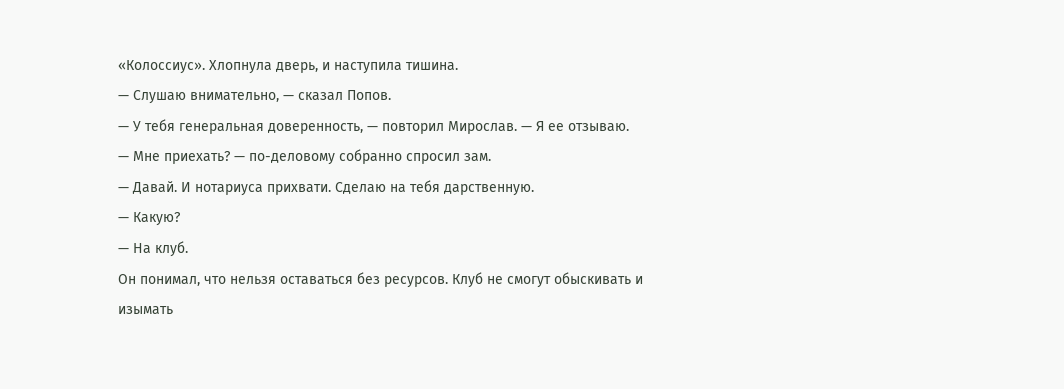«Колоссиус». Хлопнула дверь, и наступила тишина.
— Слушаю внимательно, — сказал Попов.
— У тебя генеральная доверенность, — повторил Мирослав. — Я ее отзываю.
— Мне приехать? — по-деловому собранно спросил зам.
— Давай. И нотариуса прихвати. Сделаю на тебя дарственную.
— Какую?
— На клуб.
Он понимал, что нельзя оставаться без ресурсов. Клуб не смогут обыскивать и изымать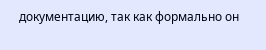документацию, так как формально он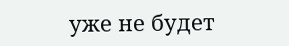уже не будет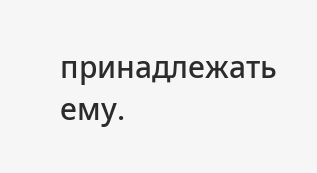принадлежать ему.